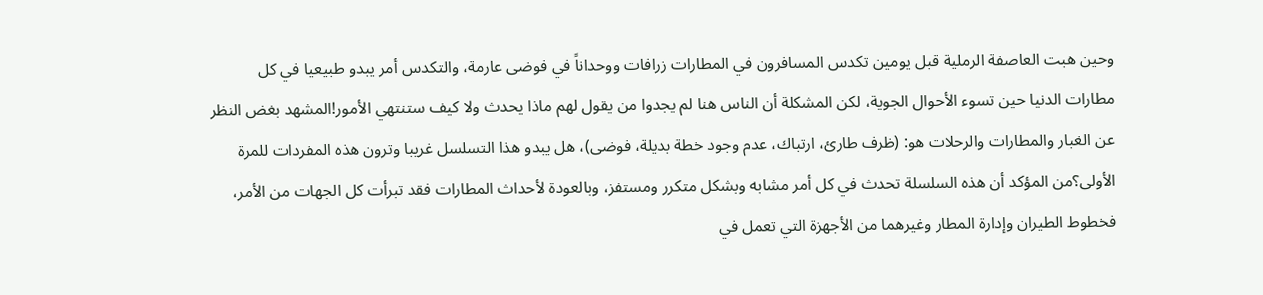وحين هبت العاصفة الرملية قبل يومين تكدس المسافرون في المطارات زرافات ووحداناً في فوضى عارمة، والتكدس أمر يبدو طبيعيا في كل مطارات الدنيا حين تسوء الأحوال الجوية، لكن المشكلة أن الناس هنا لم يجدوا من يقول لهم ماذا يحدث ولا كيف ستنتهي الأمور!المشهد بغض النظر عن الغبار والمطارات والرحلات هو: (ظرف طارئ، ارتباك، عدم وجود خطة بديلة، فوضى)، هل يبدو هذا التسلسل غريبا وترون هذه المفردات للمرة الأولى؟من المؤكد أن هذه السلسلة تحدث في كل أمر مشابه وبشكل متكرر ومستفز، وبالعودة لأحداث المطارات فقد تبرأت كل الجهات من الأمر، فخطوط الطيران وإدارة المطار وغيرهما من الأجهزة التي تعمل في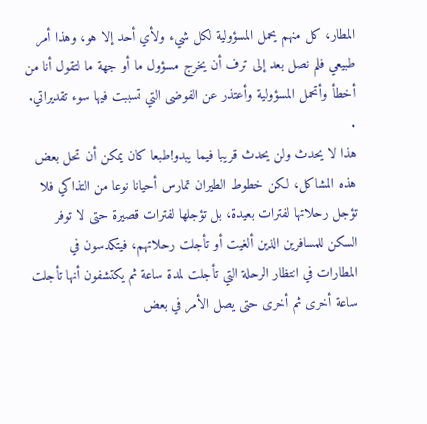المطار، كل منهم يحمل المسؤولية لكل شيء ولأي أحد إلا هو، وهذا أمر طبيعي فلم نصل بعد إلى ترف أن يخرج مسؤول ما أو جهة ما لتقول أنا من أخطأ وأتحمل المسؤولية وأعتذر عن الفوضى التي تسببت فيها سوء تقديراتي.
.
هذا لا يحدث ولن يحدث قريبا فيما يبدو!طبعا كان يمكن أن تحل بعض هذه المشاكل، لكن خطوط الطيران تمارس أحيانا نوعا من التذاكي فلا تؤجل رحلاتها لفترات بعيدة، بل تؤجلها لفترات قصيرة حتى لا توفر السكن للمسافرين الذين ألغيت أو تأجلت رحلاتهم، فيتكدسون في المطارات في انتظار الرحلة التي تأجلت لمدة ساعة ثم يكتشفون أنها تأجلت ساعة أخرى ثم أخرى حتى يصل الأمر في بعض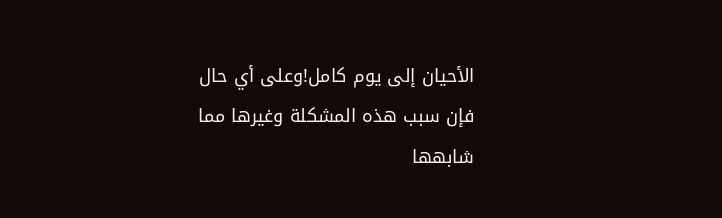الأحيان إلى يوم كامل!وعلى أي حال فإن سبب هذه المشكلة وغيرها مما شابهها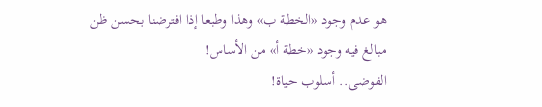هو عدم وجود «الخطة ب» وهذا وطبعا إذا افترضنا بحسن ظن مبالغ فيه وجود «خطة أ» من الأساس!
الفوضى.. أسلوب حياة!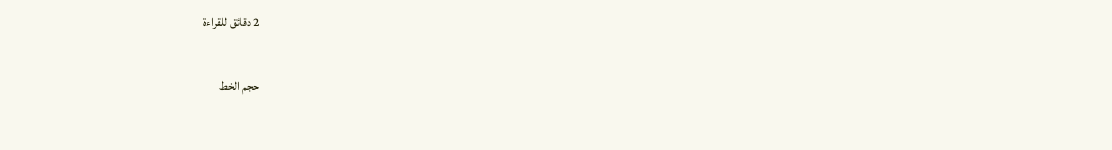2 دقائق للقراءة

حجم الخط